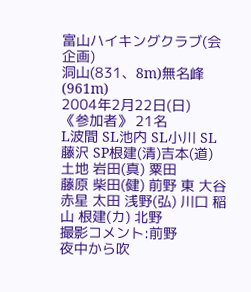富山ハイキングクラブ(会企画)
洞山(831、8m)無名峰(961m)
2004年2月22日(日)
《参加者》 21名
L波間 SL池内 SL小川 SL藤沢 SP根建(清)吉本(道) 土地 岩田(真) 粟田
藤原 柴田(健) 前野 東 大谷 赤星 太田 浅野(弘) 川口 稲山 根建(カ) 北野
撮影コメント:前野
夜中から吹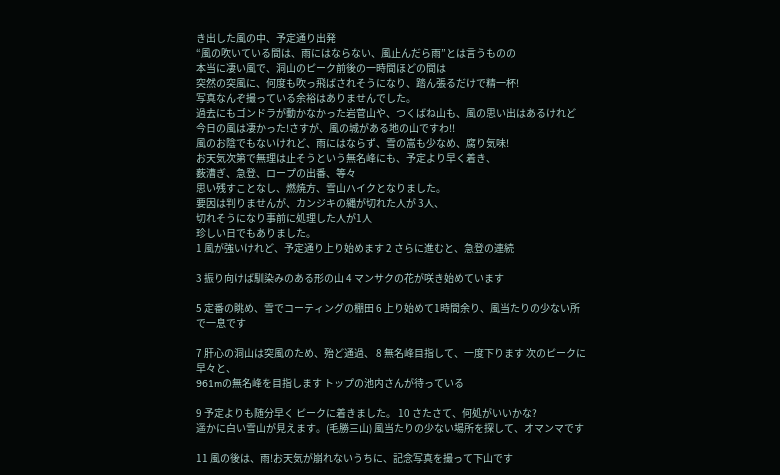き出した風の中、予定通り出発
“風の吹いている間は、雨にはならない、風止んだら雨”とは言うものの
本当に凄い風で、洞山のピーク前後の一時間ほどの間は
突然の突風に、何度も吹っ飛ばされそうになり、踏ん張るだけで精一杯!
写真なんぞ撮っている余裕はありませんでした。
過去にもゴンドラが動かなかった岩菅山や、つくばね山も、風の思い出はあるけれど
今日の風は凄かった!さすが、風の城がある地の山ですわ!!
風のお陰でもないけれど、雨にはならず、雪の嵩も少なめ、腐り気味!
お天気次第で無理は止そうという無名峰にも、予定より早く着き、
薮漕ぎ、急登、ロープの出番、等々
思い残すことなし、燃焼方、雪山ハイクとなりました。
要因は判りませんが、カンジキの縄が切れた人が 3人、
切れそうになり事前に処理した人が1人
珍しい日でもありました。
1 風が強いけれど、予定通り上り始めます 2 さらに進むと、急登の連続

3 振り向けば馴染みのある形の山 4 マンサクの花が咲き始めています

5 定番の眺め、雪でコーティングの棚田 6 上り始めて1時間余り、風当たりの少ない所で一息です

7 肝心の洞山は突風のため、殆ど通過、 8 無名峰目指して、一度下ります 次のピークに早々と、
961mの無名峰を目指します トップの池内さんが待っている

9 予定よりも随分早く ピークに着きました。 10 さたさて、何処がいいかな?
遥かに白い雪山が見えます。(毛勝三山) 風当たりの少ない場所を探して、オマンマです

11 風の後は、雨!お天気が崩れないうちに、記念写真を撮って下山です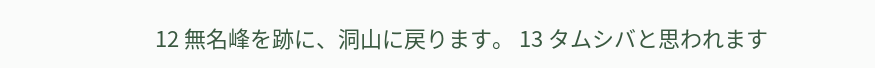12 無名峰を跡に、洞山に戻ります。 13 タムシバと思われます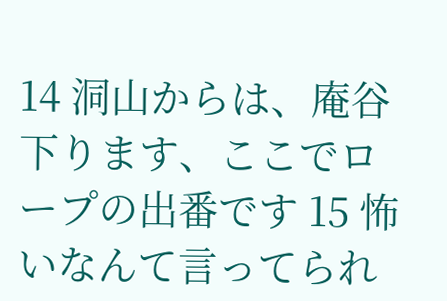14 洞山からは、庵谷下ります、ここでロープの出番です 15 怖いなんて言ってられ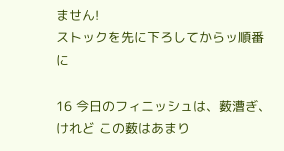ません!
ストックを先に下ろしてからッ順番に

16 今日のフィニッシュは、薮漕ぎ、けれど この薮はあまり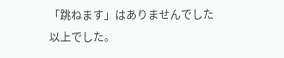「跳ねます」はありませんでした
以上でした。